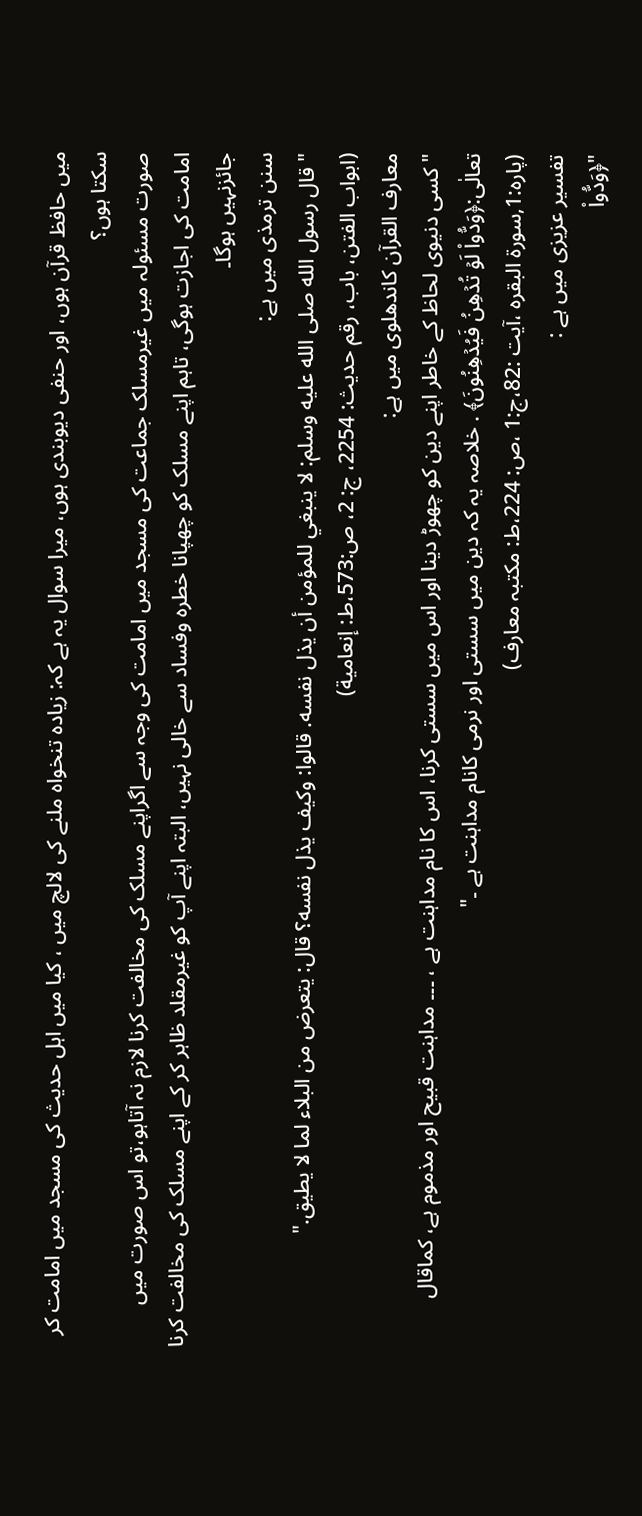میں حافظ قرآن ہوں، اور حنفی دیوبندی ہوں، میرا سوال یہ ہے کہ: زیادہ تنخواہ ملنے کی لالچ میں ، کیا میں اہل حدیث کی مسجد میں امامت کر سکتا ہوں؟
صورت مسئولہ میں غیرمسلک جماعت کی مسجد میں امامت کی وجہ سے اگراپنے مسلک کی مخالفت کرنا لازم نہ آتاہو،تو اس صورت میں امامت کی اجازت ہوگی، تاہم اپنے مسلک کو چھپانا خطرہ وفساد سے خالی نہیں، البتہ اپنے آپ کو غیرمقلد ظاہر کر کے اپنے مسلک کی مخالفت کرنا جائزنہیں ہوگا۔
سنن ترمذی ميں ہے:
" قال رسول الله صلى الله عليه وسلم: لا ينبغي للمؤمن أن يذل نفسه. قالوا: وكيف يذل نفسه؟ قال: يتعرض من البلاء لما لا يطيق."
(ابواب الفتن، باب، رقم حديث: 2254، ج: 2، ص:573،ط: إنعامية)
معارف القرآن کاندھلوی میں ہے:
"کسی دنیوی لحاظ کے خاطر اپنے دین کو چھوڑ دینا اور اس میں سستی کرنا، اس کا نام مداہنت ہے ، ۔۔۔ مداہنت قبیح اور مذموم ہے، کماقال تعالٰی:﴿وَدُّوا۟ لَوۡ تُدۡهِنُ فَیُدۡهِنُونَ﴾ . خلاصہ یہ کہ دین میں سستی اور نرمی کانام مداہنت ہے ۔"
(پارہ:1,سورة البقره ،آیت :82،ج:1 ،ص: 224،ط: مکتبہ معارف)
تفسير عزيزی ميں ہے :
"﴿وَدُّوا۟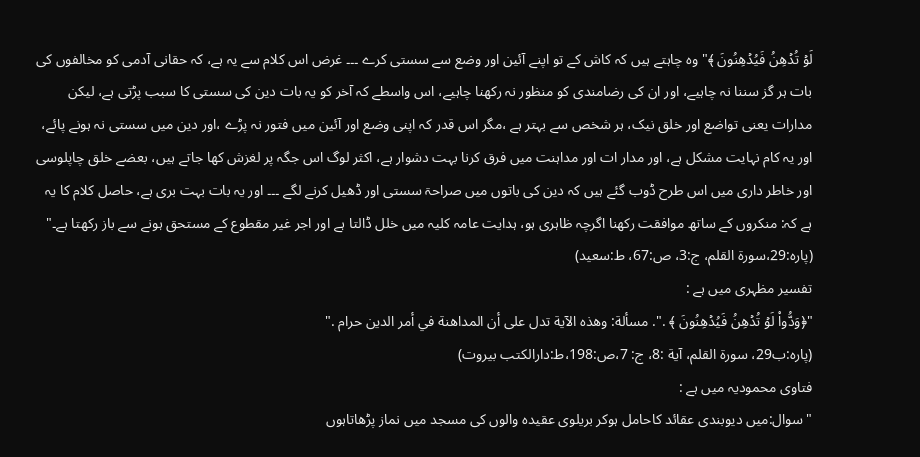لَوۡ تُدۡهِنُ فَیُدۡهِنُونَ ﴾" وہ چاہتے ہیں کہ کاش کے تو اپنے آئین اور وضع سے سستی کرے ۔۔۔ غرض اس کلام سے یہ ہے، کہ حقانی آدمی کو مخالفوں کی بات ہر گز سننا نہ چاہیے، اور ان کی رضامندی کو منظور نہ رکھنا چاہیے، اس واسطے کہ آخر کو یہ بات دین کی سستی کا سبب پڑتی ہے، لیکن مدارات یعنی تواضع اور خلق نیک، ہر شخص سے بہتر ہے ،مگر اس قدر کہ اپنی وضع اور آئین میں فتور نہ پڑے ،اور دین میں سستی نہ ہونے پائے، اور یہ كام نہایت مشکل ہے، اور مدار ات اور مداہنت میں فرق کرنا بہت دشوار ہے، اکثر لوگ اس جگہ پر لغزش کھا جاتے ہیں، بعضے خلق چاپلوسی اور خاطر داری میں اس طرح ڈوب گئے ہیں کہ دین کی باتوں میں صراحۃ سستی اور ڈھیل کرنے لگے ۔۔۔ اور یہ بات بہت بری ہے، حاصل کلام کا یہ ہے کہ: منکروں کے ساتھ موافقت رکھنا اگرچہ ظاہری ہو، ہدایت عامہ کلیہ میں خلل ڈالتا ہے اور اجر غیر مقطوع کے مستحق ہونے سے باز رکھتا ہے۔"
(پاره:29،سورة القلم، ج:3، ص:67، ط:سعيد)
تفسير مظہری ميں ہے :
"﴿وَدُّوا۟ لَوۡ تُدۡهِنُ فَیُدۡهِنُونَ ﴾ .". مسألة: وهذه الآية تدل على أن المداهنة في أمر الدين حرام ."
(پاره:ب29، سورة القلم، آية :8، ج: 7،ص:198،ط:دارالكتب بيروت)
فتاوى محمودیہ ميں ہے :
"سوال:ميں ديوبندی عقائد کاحامل ہوکر بریلوی عقیدہ والوں کی مسجد میں نماز پڑھاتاہوں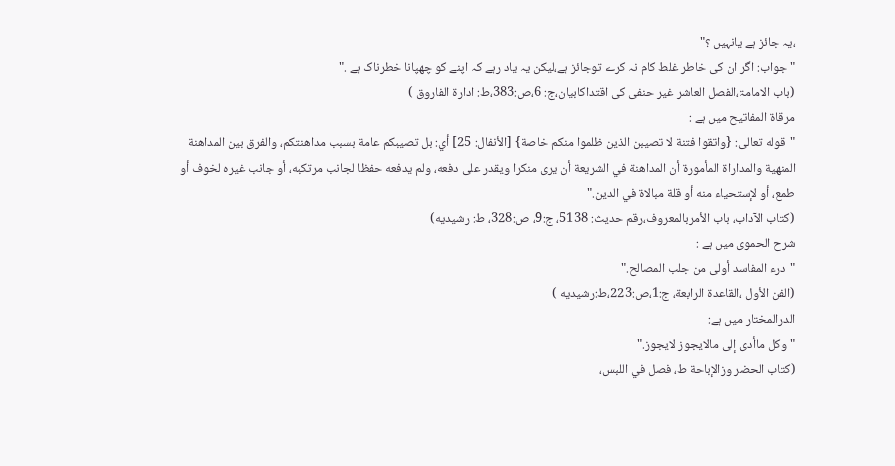،یہ جائز ہے یانہیں ؟"
"جواب: اگر ان کی خاطر غلط کام نہ کرے توجائز ہے،لیکن یہ یاد رہے کہ اپنے کو چھپانا خطرناک ہے ."
(باب الامامۃ،الفصل العاشر غیر حنفی کی اقتداکابیان،ج: 6،ص:383،ط: ادارۃ الفاروق )
مرقاة المفاتیح میں ہے :
"قوله تعالى: {واتقوا فتنة لا تصيبن الذين ظلموا منكم خاصة} [الأنفال: 25] أي: بل تصيبكم عامة بسبب مداهنتكم، والفرق بين المداهنة المنهية والمداراة المأمورة أن المداهنة في الشريعة أن يرى منكرا ويقدر على دفعه، ولم يدفعه حفظا لجانب مرتكبه، أو جانب غيره لخوف أو طمع، أو لإستحياء منه أو قلة مبالاة في الدين."
(كتاب الآداب، باب الأمربالمعروف،رقم حديث: 5138، ج:9، ص:328، ط: رشيديه)
شرح الحموی میں ہے :
"درء المفاسد أولى من جلب المصالح."
(الفن الأول ،القاعدة الرابعة، ج:1،ص:223،ط:رشيديه )
الدرالمختار ميں ہے:
" وكل ماأدى إلى مالايجوز لايجوز."
(كتاب الحضر وزالإباحة ط، فصل في اللبس،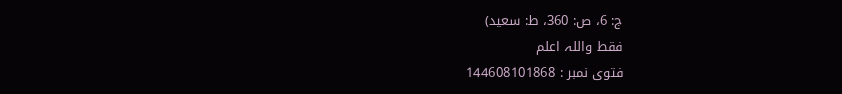ج: 6، ص: 360، ط: سعید)
فقط واللہ اعلم
فتوی نمبر : 144608101868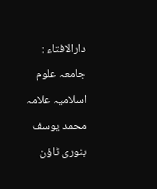دارالافتاء : جامعہ علوم اسلامیہ علامہ محمد یوسف بنوری ٹاؤن